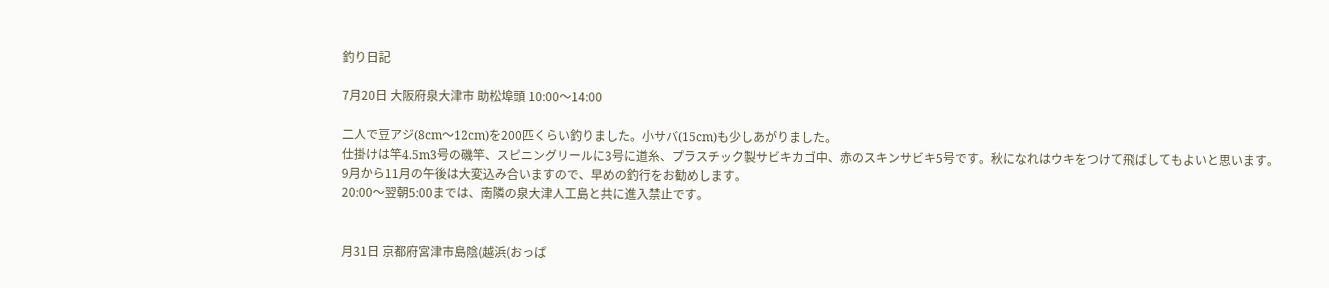釣り日記

7月20日 大阪府泉大津市 助松埠頭 10:00〜14:00

二人で豆アジ(8cm〜12cm)を200匹くらい釣りました。小サバ(15cm)も少しあがりました。
仕掛けは竿4.5m3号の磯竿、スピニングリールに3号に道糸、プラスチック製サビキカゴ中、赤のスキンサビキ5号です。秋になれはウキをつけて飛ばしてもよいと思います。
9月から11月の午後は大変込み合いますので、早めの釣行をお勧めします。
20:00〜翌朝5:00までは、南隣の泉大津人工島と共に進入禁止です。


月31日 京都府宮津市島陰(越浜(おっぱ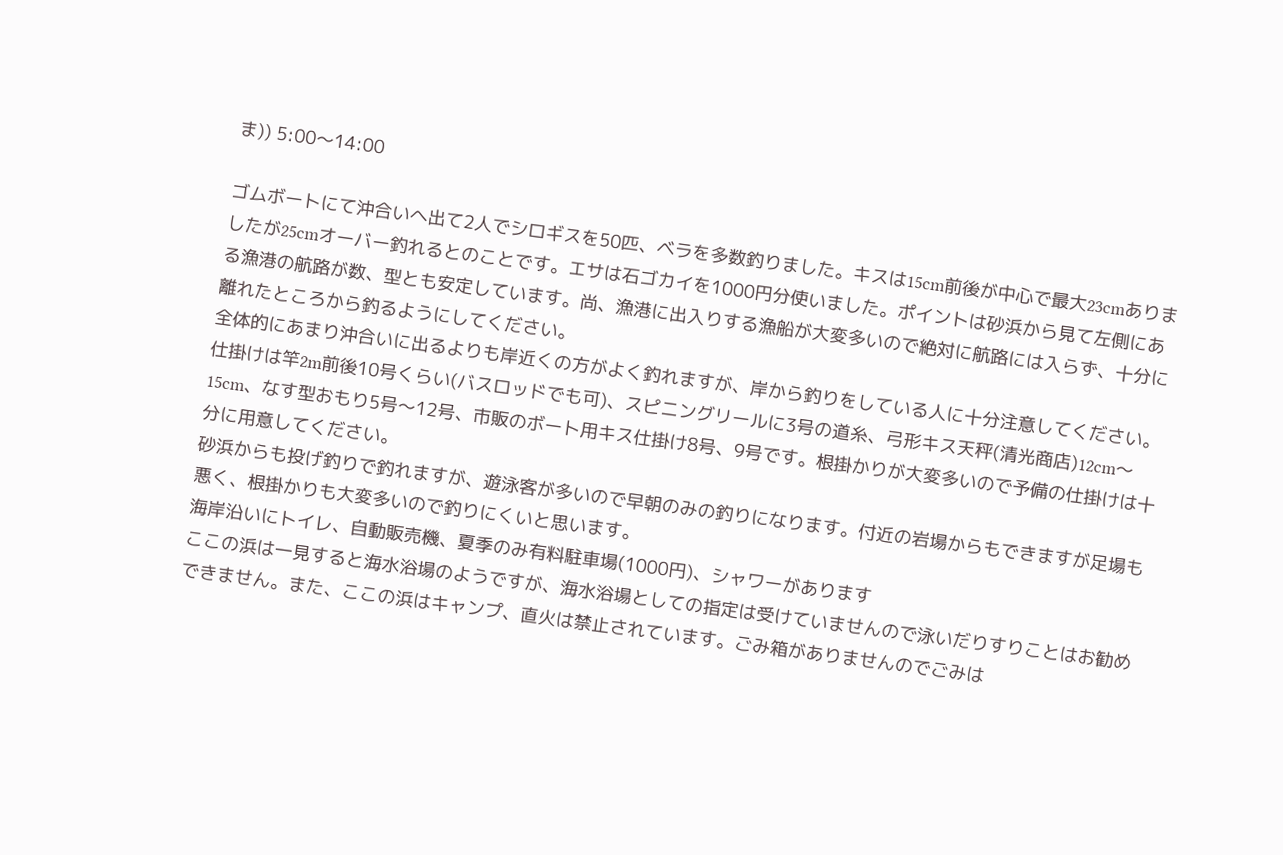ま)) 5:00〜14:00

ゴムボートにて沖合いへ出て2人でシロギスを50匹、ベラを多数釣りました。キスは15cm前後が中心で最大23cmありましたが25cmオーバー釣れるとのことです。エサは石ゴカイを1000円分使いました。ポイントは砂浜から見て左側にある漁港の航路が数、型とも安定しています。尚、漁港に出入りする漁船が大変多いので絶対に航路には入らず、十分に離れたところから釣るようにしてください。
全体的にあまり沖合いに出るよりも岸近くの方がよく釣れますが、岸から釣りをしている人に十分注意してください。
仕掛けは竿2m前後10号くらい(バスロッドでも可)、スピニングリールに3号の道糸、弓形キス天秤(清光商店)12cm〜15cm、なす型おもり5号〜12号、市販のボート用キス仕掛け8号、9号です。根掛かりが大変多いので予備の仕掛けは十分に用意してください。
砂浜からも投げ釣りで釣れますが、遊泳客が多いので早朝のみの釣りになります。付近の岩場からもできますが足場も悪く、根掛かりも大変多いので釣りにくいと思います。
海岸沿いにトイレ、自動販売機、夏季のみ有料駐車場(1000円)、シャワーがあります
ここの浜は一見すると海水浴場のようですが、海水浴場としての指定は受けていませんので泳いだりすりことはお勧めできません。また、ここの浜はキャンプ、直火は禁止されています。ごみ箱がありませんのでごみは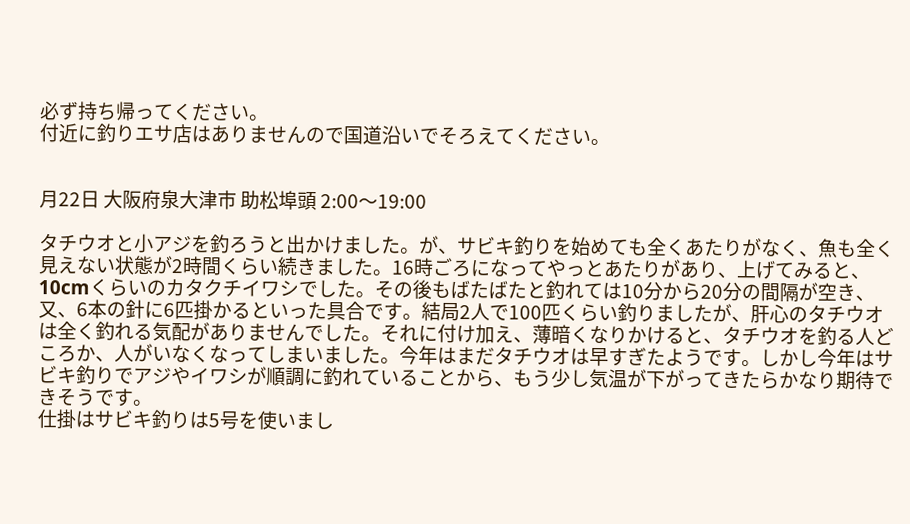必ず持ち帰ってください。
付近に釣りエサ店はありませんので国道沿いでそろえてください。


月22日 大阪府泉大津市 助松埠頭 2:00〜19:00

タチウオと小アジを釣ろうと出かけました。が、サビキ釣りを始めても全くあたりがなく、魚も全く見えない状態が2時間くらい続きました。16時ごろになってやっとあたりがあり、上げてみると、10cmくらいのカタクチイワシでした。その後もばたばたと釣れては10分から20分の間隔が空き、又、6本の針に6匹掛かるといった具合です。結局2人で100匹くらい釣りましたが、肝心のタチウオは全く釣れる気配がありませんでした。それに付け加え、薄暗くなりかけると、タチウオを釣る人どころか、人がいなくなってしまいました。今年はまだタチウオは早すぎたようです。しかし今年はサビキ釣りでアジやイワシが順調に釣れていることから、もう少し気温が下がってきたらかなり期待できそうです。
仕掛はサビキ釣りは5号を使いまし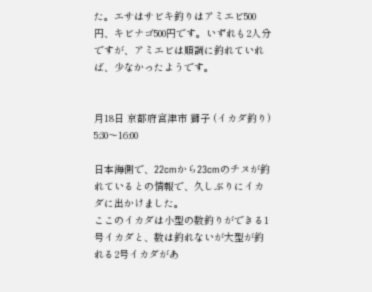た。エサはサビキ釣りはアミエビ500円、キビナゴ500円です。いずれも2人分ですが、アミエビは順調に釣れていれば、少なかったようです。


月18日 京都府宮津市 獅子 (イカダ釣り) 5:30〜16:00

日本海側で、22cmから23cmのチヌが釣れているとの情報で、久しぶりにイカダに出かけました。
ここのイカダは小型の数釣りができる1号イカダと、数は釣れないが大型が釣れる2号イカダがあ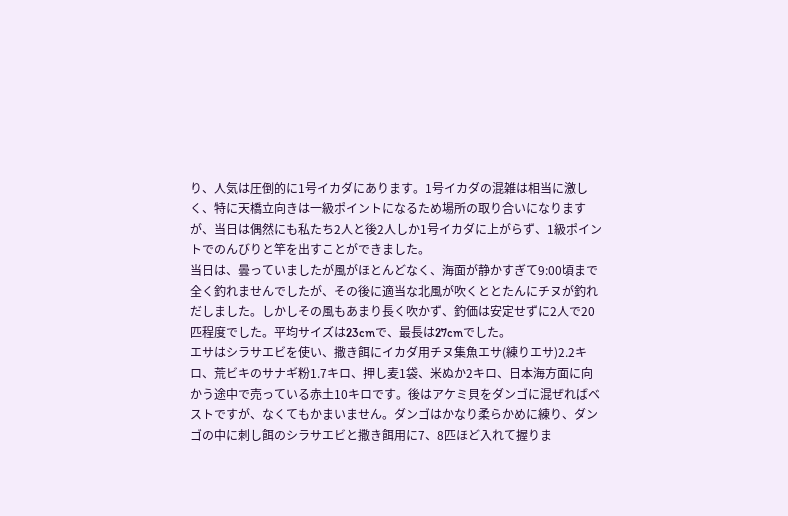り、人気は圧倒的に1号イカダにあります。1号イカダの混雑は相当に激しく、特に天橋立向きは一級ポイントになるため場所の取り合いになりますが、当日は偶然にも私たち2人と後2人しか1号イカダに上がらず、1級ポイントでのんびりと竿を出すことができました。
当日は、曇っていましたが風がほとんどなく、海面が静かすぎて9:00頃まで全く釣れませんでしたが、その後に適当な北風が吹くととたんにチヌが釣れだしました。しかしその風もあまり長く吹かず、釣価は安定せずに2人で20匹程度でした。平均サイズは23cmで、最長は27cmでした。
エサはシラサエビを使い、撒き餌にイカダ用チヌ集魚エサ(練りエサ)2.2キロ、荒ビキのサナギ粉1.7キロ、押し麦1袋、米ぬか2キロ、日本海方面に向かう途中で売っている赤土10キロです。後はアケミ貝をダンゴに混ぜればベストですが、なくてもかまいません。ダンゴはかなり柔らかめに練り、ダンゴの中に刺し餌のシラサエビと撒き餌用に7、8匹ほど入れて握りま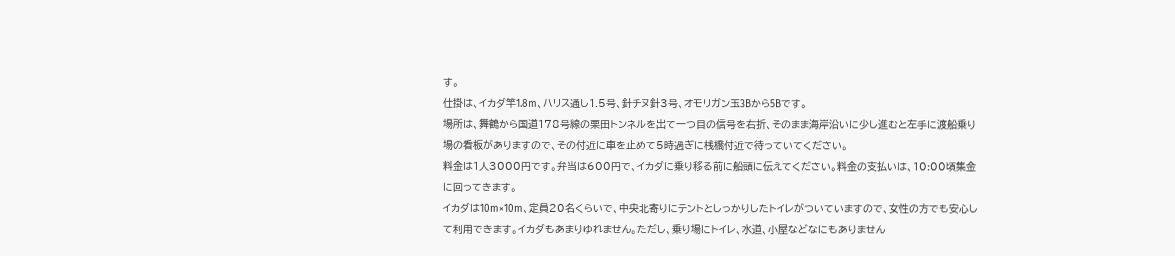す。
仕掛は、イカダ竿1.8m、ハリス通し1.5号、針チヌ針3号、オモリガン玉3Bから5Bです。
場所は、舞鶴から国道178号線の栗田トンネルを出て一つ目の信号を右折、そのまま海岸沿いに少し進むと左手に渡船乗り場の看板がありますので、その付近に車を止めて5時過ぎに桟橋付近で待っていてください。
料金は1人3000円です。弁当は600円で、イカダに乗り移る前に船頭に伝えてください。料金の支払いは、10:00頃集金に回ってきます。
イカダは10m×10m、定員20名くらいで、中央北寄りにテントとしっかりしたトイレがついていますので、女性の方でも安心して利用できます。イカダもあまりゆれません。ただし、乗り場にトイレ、水道、小屋などなにもありません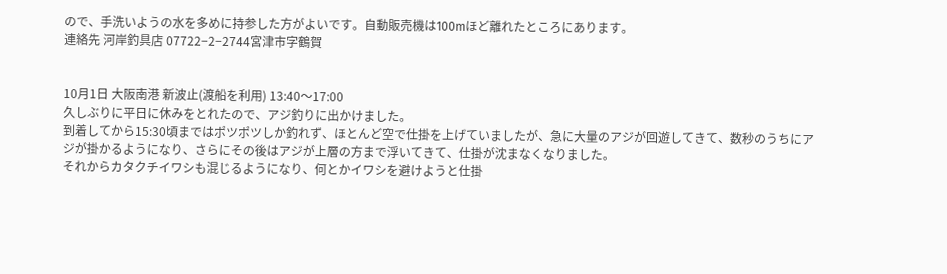ので、手洗いようの水を多めに持参した方がよいです。自動販売機は100mほど離れたところにあります。
連絡先 河岸釣具店 07722−2−2744宮津市字鶴賀


10月1日 大阪南港 新波止(渡船を利用) 13:40〜17:00
久しぶりに平日に休みをとれたので、アジ釣りに出かけました。
到着してから15:30頃まではポツポツしか釣れず、ほとんど空で仕掛を上げていましたが、急に大量のアジが回遊してきて、数秒のうちにアジが掛かるようになり、さらにその後はアジが上層の方まで浮いてきて、仕掛が沈まなくなりました。
それからカタクチイワシも混じるようになり、何とかイワシを避けようと仕掛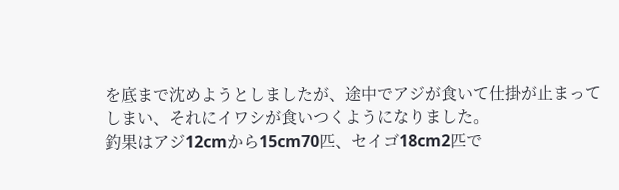を底まで沈めようとしましたが、途中でアジが食いて仕掛が止まってしまい、それにイワシが食いつくようになりました。
釣果はアジ12cmから15cm70匹、セイゴ18cm2匹で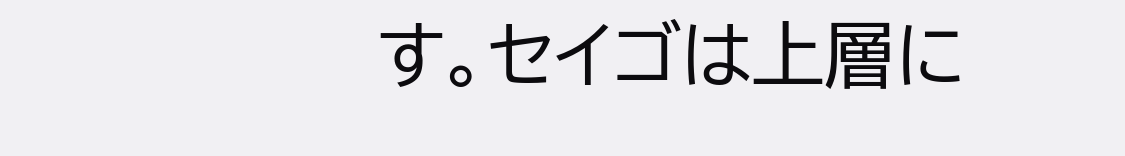す。セイゴは上層に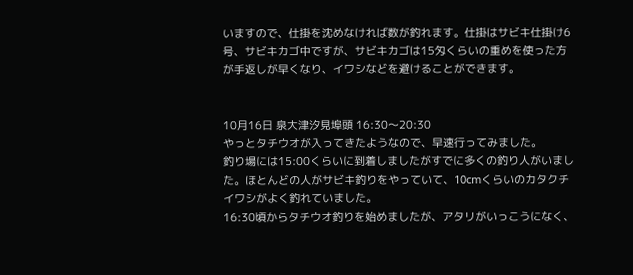いますので、仕掛を沈めなければ数が釣れます。仕掛はサビキ仕掛け6号、サビキカゴ中ですが、サビキカゴは15匁くらいの重めを使った方が手返しが早くなり、イワシなどを避けることができます。


10月16日 泉大津汐見埠頭 16:30〜20:30
やっとタチウオが入ってきたようなので、早速行ってみました。
釣り場には15:00くらいに到着しましたがすでに多くの釣り人がいました。ほとんどの人がサビキ釣りをやっていて、10cmくらいのカタクチイワシがよく釣れていました。
16:30頃からタチウオ釣りを始めましたが、アタリがいっこうになく、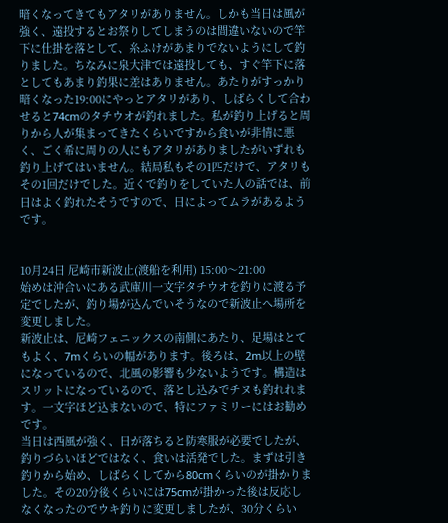暗くなってきてもアタリがありません。しかも当日は風が強く、遠投するとお祭りしてしまうのは間違いないので竿下に仕掛を落として、糸ふけがあまりでないようにして釣りました。ちなみに泉大津では遠投しても、すぐ竿下に落としてもあまり釣果に差はありません。あたりがすっかり暗くなった19:00にやっとアタリがあり、しばらくして合わせると74cmのタチウオが釣れました。私が釣り上げると周りから人が集まってきたくらいですから食いが非情に悪く、ごく希に周りの人にもアタリがありましたがいずれも釣り上げてはいません。結局私もその1匹だけで、アタリもその1回だけでした。近くで釣りをしていた人の話では、前日はよく釣れたそうですので、日によってムラがあるようです。


10月24日 尼崎市新波止(渡船を利用) 15:00〜21:00
始めは沖合いにある武庫川一文字タチウオを釣りに渡る予定でしたが、釣り場が込んでいそうなので新波止へ場所を変更しました。
新波止は、尼崎フェニックスの南側にあたり、足場はとてもよく、7mくらいの幅があります。後ろは、2m以上の壁になっているので、北風の影響も少ないようです。構造はスリットになっているので、落とし込みでチヌも釣れれます。一文字ほど込まないので、特にファミリーにはお勧めです。
当日は西風が強く、日が落ちると防寒服が必要でしたが、釣りづらいほどではなく、食いは活発でした。まずは引き釣りから始め、しばらくしてから80cmくらいのが掛かりました。その20分後くらいには75cmが掛かった後は反応しなくなったのでウキ釣りに変更しましたが、30分くらい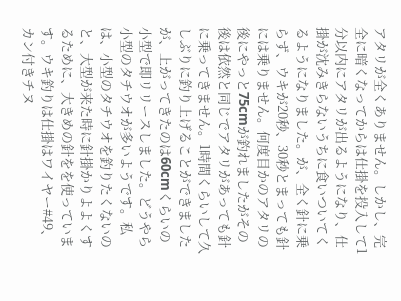アタリが全くありません。しかし、完全に暗くなってからは仕掛を投入して1分以内にアタリが出るようになり、仕掛が沈みきらないうちに食いついてくるようになりました。が、全く針に乗らず、ウキが20秒、30秒とまっても針には乗りません。何度目かのアタリの後にやっと75cmが釣れましたがその後は依然と同じでアタリがあっても針に乗ってきません。1時間くらいして久しぶりに釣り上げることができましたが、上がってきたのは60cmくらいの小型で即リリースしました。どうやら小型のタチウオが多いようです。私は、小型のタチウオを釣りたくないのと、大型が来た時に針掛かりよよくするために、大きめの針をを使っています。ウキ釣りは仕掛はワイヤー#49、カン付きチヌ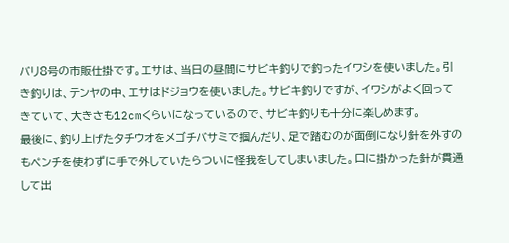バリ8号の市販仕掛です。エサは、当日の昼間にサビキ釣りで釣ったイワシを使いました。引き釣りは、テンヤの中、エサはドジョウを使いました。サビキ釣りですが、イワシがよく回ってきていて、大きさも12cmくらいになっているので、サビキ釣りも十分に楽しめます。
最後に、釣り上げたタチウオをメゴチバサミで掴んだり、足で踏むのが面倒になり針を外すのもペンチを使わずに手で外していたらついに怪我をしてしまいました。口に掛かった針が貫通して出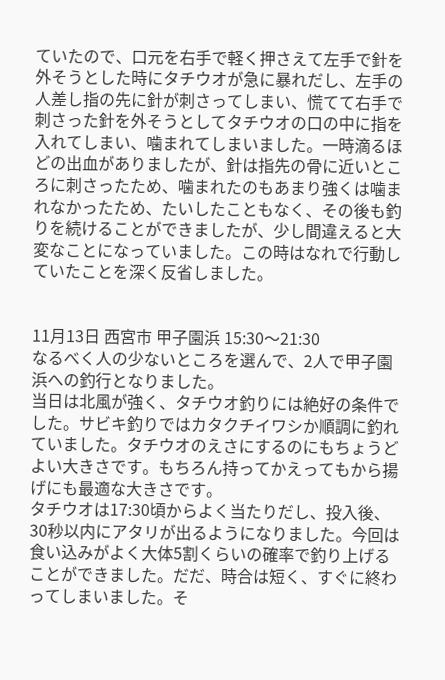ていたので、口元を右手で軽く押さえて左手で針を外そうとした時にタチウオが急に暴れだし、左手の人差し指の先に針が刺さってしまい、慌てて右手で刺さった針を外そうとしてタチウオの口の中に指を入れてしまい、噛まれてしまいました。一時滴るほどの出血がありましたが、針は指先の骨に近いところに刺さったため、噛まれたのもあまり強くは噛まれなかったため、たいしたこともなく、その後も釣りを続けることができましたが、少し間違えると大変なことになっていました。この時はなれで行動していたことを深く反省しました。


11月13日 西宮市 甲子園浜 15:30〜21:30
なるべく人の少ないところを選んで、2人で甲子園浜への釣行となりました。
当日は北風が強く、タチウオ釣りには絶好の条件でした。サビキ釣りではカタクチイワシか順調に釣れていました。タチウオのえさにするのにもちょうどよい大きさです。もちろん持ってかえってもから揚げにも最適な大きさです。
タチウオは17:30頃からよく当たりだし、投入後、30秒以内にアタリが出るようになりました。今回は食い込みがよく大体5割くらいの確率で釣り上げることができました。だだ、時合は短く、すぐに終わってしまいました。そ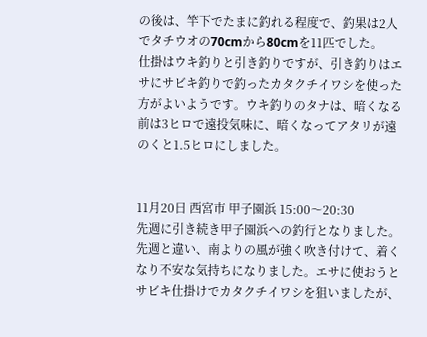の後は、竿下でたまに釣れる程度で、釣果は2人でタチウオの70cmから80cmを11匹でした。
仕掛はウキ釣りと引き釣りですが、引き釣りはエサにサビキ釣りで釣ったカタクチイワシを使った方がよいようです。ウキ釣りのタナは、暗くなる前は3ヒロで遠投気味に、暗くなってアタリが遠のくと1.5ヒロにしました。


11月20日 西宮市 甲子園浜 15:00〜20:30
先週に引き続き甲子園浜への釣行となりました。
先週と違い、南よりの風が強く吹き付けて、着くなり不安な気持ちになりました。エサに使おうとサビキ仕掛けでカタクチイワシを狙いましたが、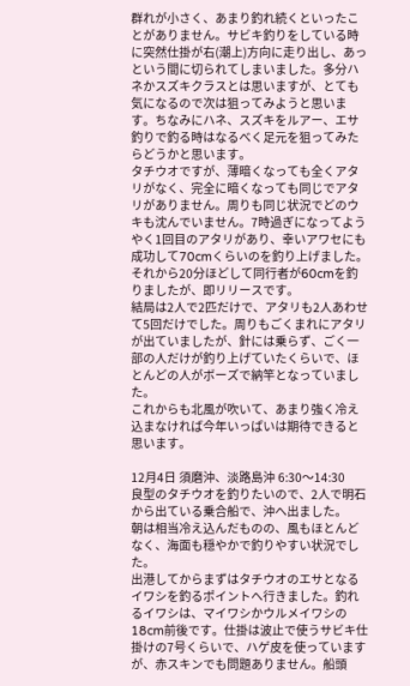群れが小さく、あまり釣れ続くといったことがありません。サビキ釣りをしている時に突然仕掛が右(潮上)方向に走り出し、あっという間に切られてしまいました。多分ハネかスズキクラスとは思いますが、とても気になるので次は狙ってみようと思います。ちなみにハネ、スズキをルアー、エサ釣りで釣る時はなるべく足元を狙ってみたらどうかと思います。
タチウオですが、薄暗くなっても全くアタリがなく、完全に暗くなっても同じでアタリがありません。周りも同じ状況でどのウキも沈んでいません。7時過ぎになってようやく1回目のアタリがあり、幸いアワセにも成功して70cmくらいのを釣り上げました。それから20分ほどして同行者が60cmを釣りましたが、即リリースです。
結局は2人で2匹だけで、アタリも2人あわせて5回だけでした。周りもごくまれにアタリが出ていましたが、針には乗らず、ごく一部の人だけが釣り上げていたくらいで、ほとんどの人がボーズで納竿となっていました。
これからも北風が吹いて、あまり強く冷え込まなければ今年いっぱいは期待できると思います。

12月4日 須磨沖、淡路島沖 6:30〜14:30
良型のタチウオを釣りたいので、2人で明石から出ている乗合船で、沖へ出ました。
朝は相当冷え込んだものの、風もほとんどなく、海面も穏やかで釣りやすい状況でした。
出港してからまずはタチウオのエサとなるイワシを釣るポイントへ行きました。釣れるイワシは、マイワシかウルメイワシの18cm前後です。仕掛は波止で使うサビキ仕掛けの7号くらいで、ハゲ皮を使っていますが、赤スキンでも問題ありません。船頭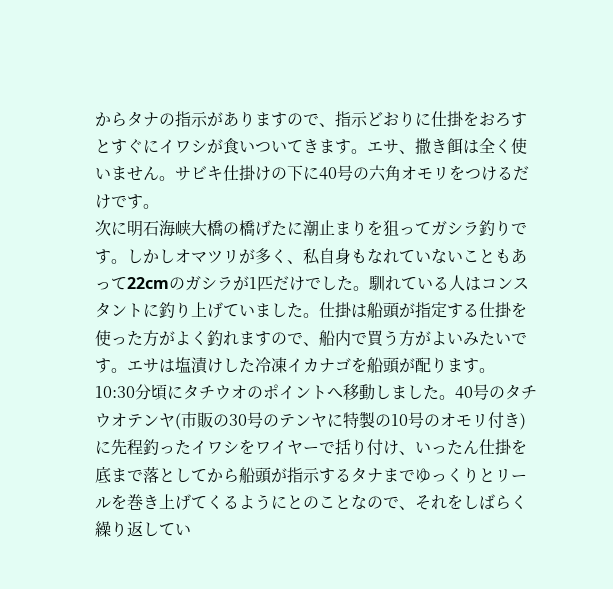からタナの指示がありますので、指示どおりに仕掛をおろすとすぐにイワシが食いついてきます。エサ、撒き餌は全く使いません。サビキ仕掛けの下に40号の六角オモリをつけるだけです。
次に明石海峡大橋の橋げたに潮止まりを狙ってガシラ釣りです。しかしオマツリが多く、私自身もなれていないこともあって22cmのガシラが1匹だけでした。馴れている人はコンスタントに釣り上げていました。仕掛は船頭が指定する仕掛を使った方がよく釣れますので、船内で買う方がよいみたいです。エサは塩漬けした冷凍イカナゴを船頭が配ります。
10:30分頃にタチウオのポイントへ移動しました。40号のタチウオテンヤ(市販の30号のテンヤに特製の10号のオモリ付き)に先程釣ったイワシをワイヤーで括り付け、いったん仕掛を底まで落としてから船頭が指示するタナまでゆっくりとリールを巻き上げてくるようにとのことなので、それをしばらく繰り返してい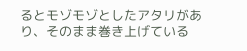るとモゾモゾとしたアタリがあり、そのまま巻き上げている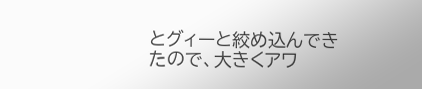とグィーと絞め込んできたので、大きくアワ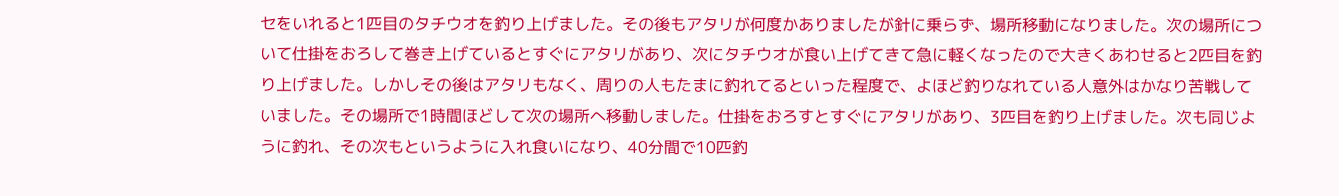セをいれると1匹目のタチウオを釣り上げました。その後もアタリが何度かありましたが針に乗らず、場所移動になりました。次の場所について仕掛をおろして巻き上げているとすぐにアタリがあり、次にタチウオが食い上げてきて急に軽くなったので大きくあわせると2匹目を釣り上げました。しかしその後はアタリもなく、周りの人もたまに釣れてるといった程度で、よほど釣りなれている人意外はかなり苦戦していました。その場所で1時間ほどして次の場所へ移動しました。仕掛をおろすとすぐにアタリがあり、3匹目を釣り上げました。次も同じように釣れ、その次もというように入れ食いになり、40分間で10匹釣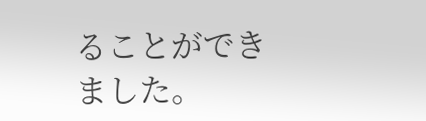ることができました。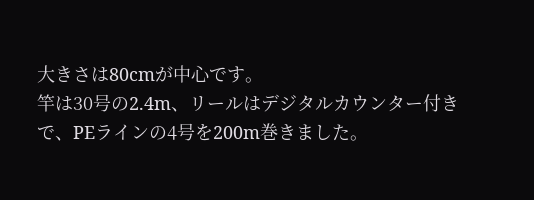大きさは80cmが中心です。
竿は30号の2.4m、リールはデジタルカウンター付きで、PEラインの4号を200m巻きました。